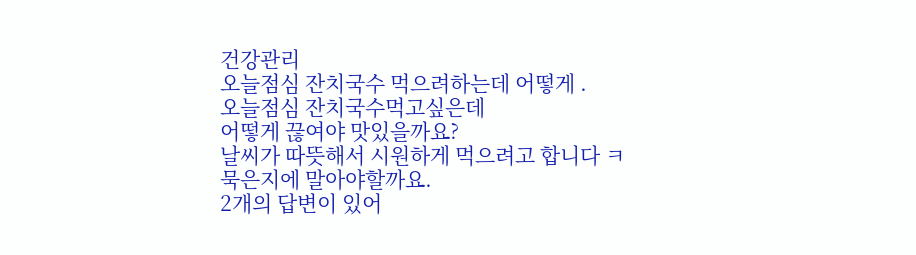건강관리
오늘점심 잔치국수 먹으려하는데 어떻게 .
오늘점심 잔치국수먹고싶은데
어떻게 끊여야 맛있을까요?
날씨가 따뜻해서 시원하게 먹으려고 합니다 ㅋ
묵은지에 말아야할까요.
2개의 답변이 있어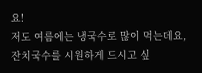요!
저도 여름에는 냉국수로 많이 먹는데요,
잔치국수를 시원하게 드시고 싶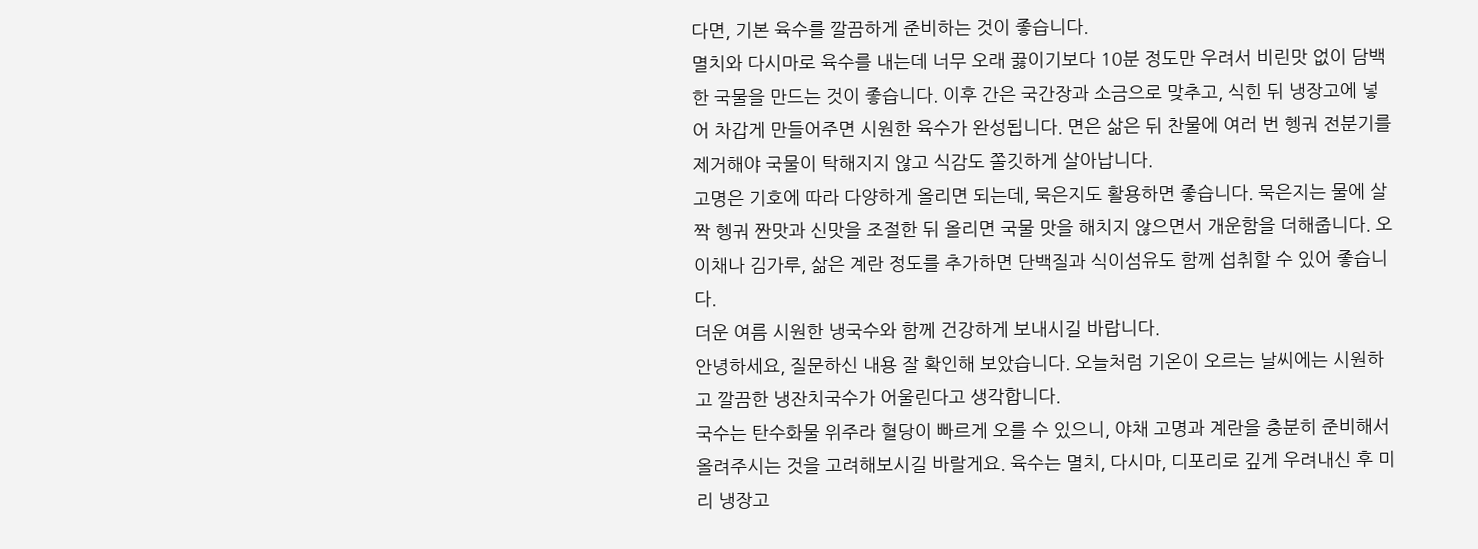다면, 기본 육수를 깔끔하게 준비하는 것이 좋습니다.
멸치와 다시마로 육수를 내는데 너무 오래 끓이기보다 10분 정도만 우려서 비린맛 없이 담백한 국물을 만드는 것이 좋습니다. 이후 간은 국간장과 소금으로 맞추고, 식힌 뒤 냉장고에 넣어 차갑게 만들어주면 시원한 육수가 완성됩니다. 면은 삶은 뒤 찬물에 여러 번 헹궈 전분기를 제거해야 국물이 탁해지지 않고 식감도 쫄깃하게 살아납니다.
고명은 기호에 따라 다양하게 올리면 되는데, 묵은지도 활용하면 좋습니다. 묵은지는 물에 살짝 헹궈 짠맛과 신맛을 조절한 뒤 올리면 국물 맛을 해치지 않으면서 개운함을 더해줍니다. 오이채나 김가루, 삶은 계란 정도를 추가하면 단백질과 식이섬유도 함께 섭취할 수 있어 좋습니다.
더운 여름 시원한 냉국수와 함께 건강하게 보내시길 바랍니다.
안녕하세요, 질문하신 내용 잘 확인해 보았습니다. 오늘처럼 기온이 오르는 날씨에는 시원하고 깔끔한 냉잔치국수가 어울린다고 생각합니다.
국수는 탄수화물 위주라 혈당이 빠르게 오를 수 있으니, 야채 고명과 계란을 충분히 준비해서 올려주시는 것을 고려해보시길 바랄게요. 육수는 멸치, 다시마, 디포리로 깊게 우려내신 후 미리 냉장고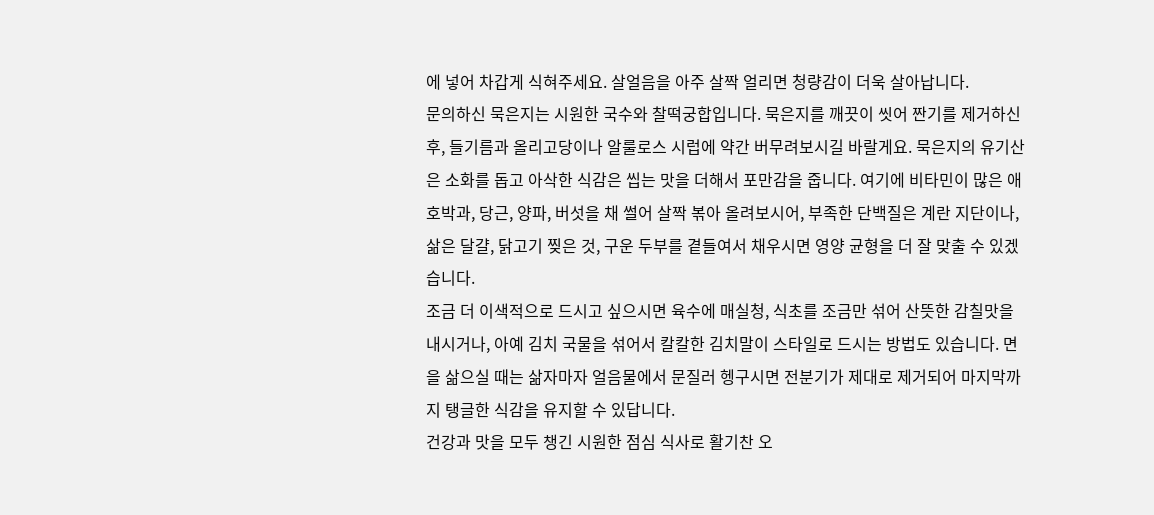에 넣어 차갑게 식혀주세요. 살얼음을 아주 살짝 얼리면 청량감이 더욱 살아납니다.
문의하신 묵은지는 시원한 국수와 찰떡궁합입니다. 묵은지를 깨끗이 씻어 짠기를 제거하신 후, 들기름과 올리고당이나 알룰로스 시럽에 약간 버무려보시길 바랄게요. 묵은지의 유기산은 소화를 돕고 아삭한 식감은 씹는 맛을 더해서 포만감을 줍니다. 여기에 비타민이 많은 애호박과, 당근, 양파, 버섯을 채 썰어 살짝 볶아 올려보시어, 부족한 단백질은 계란 지단이나, 삶은 달걀, 닭고기 찢은 것, 구운 두부를 곁들여서 채우시면 영양 균형을 더 잘 맞출 수 있겠습니다.
조금 더 이색적으로 드시고 싶으시면 육수에 매실청, 식초를 조금만 섞어 산뜻한 감칠맛을 내시거나, 아예 김치 국물을 섞어서 칼칼한 김치말이 스타일로 드시는 방법도 있습니다. 면을 삶으실 때는 삶자마자 얼음물에서 문질러 헹구시면 전분기가 제대로 제거되어 마지막까지 탱글한 식감을 유지할 수 있답니다.
건강과 맛을 모두 챙긴 시원한 점심 식사로 활기찬 오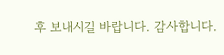후 보내시길 바랍니다. 감사합니다.